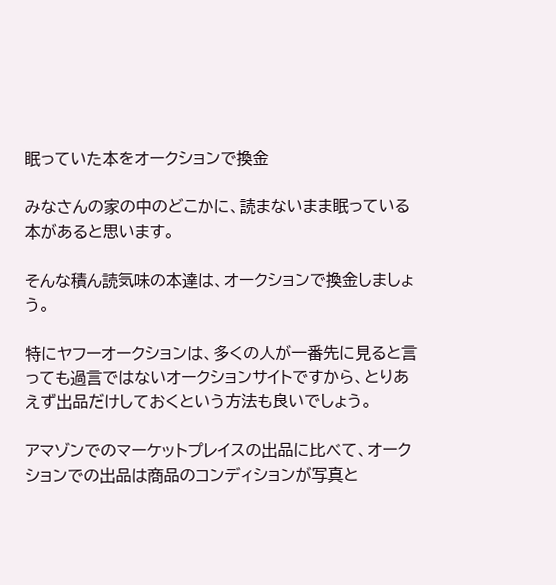眠っていた本をオークションで換金

みなさんの家の中のどこかに、読まないまま眠っている本があると思います。

そんな積ん読気味の本達は、オークションで換金しましょう。

特にヤフーオークションは、多くの人が一番先に見ると言っても過言ではないオークションサイトですから、とりあえず出品だけしておくという方法も良いでしょう。

アマゾンでのマーケットプレイスの出品に比べて、オークションでの出品は商品のコンディションが写真と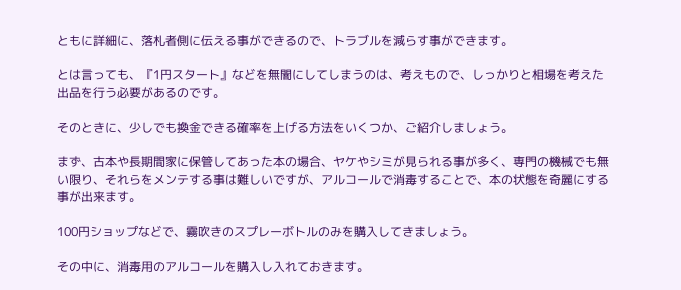ともに詳細に、落札者側に伝える事ができるので、トラブルを減らす事ができます。

とは言っても、『1円スタート』などを無闇にしてしまうのは、考えもので、しっかりと相場を考えた出品を行う必要があるのです。

そのときに、少しでも換金できる確率を上げる方法をいくつか、ご紹介しましょう。

まず、古本や長期間家に保管してあった本の場合、ヤケやシミが見られる事が多く、専門の機械でも無い限り、それらをメンテする事は難しいですが、アルコールで消毒することで、本の状態を奇麗にする事が出来ます。

100円ショップなどで、霧吹きのスプレーボトルのみを購入してきましょう。

その中に、消毒用のアルコールを購入し入れておきます。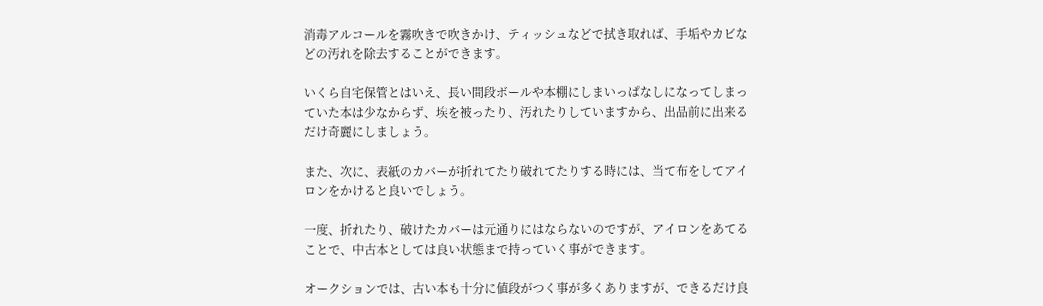消毒アルコールを霧吹きで吹きかけ、ティッシュなどで拭き取れば、手垢やカビなどの汚れを除去することができます。

いくら自宅保管とはいえ、長い間段ボールや本棚にしまいっぱなしになってしまっていた本は少なからず、埃を被ったり、汚れたりしていますから、出品前に出来るだけ奇麗にしましょう。

また、次に、表紙のカバーが折れてたり破れてたりする時には、当て布をしてアイロンをかけると良いでしょう。

一度、折れたり、破けたカバーは元通りにはならないのですが、アイロンをあてることで、中古本としては良い状態まで持っていく事ができます。

オークションでは、古い本も十分に値段がつく事が多くありますが、できるだけ良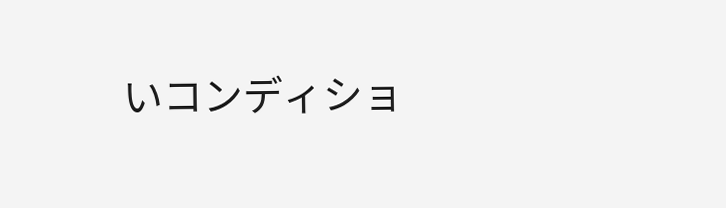いコンディショ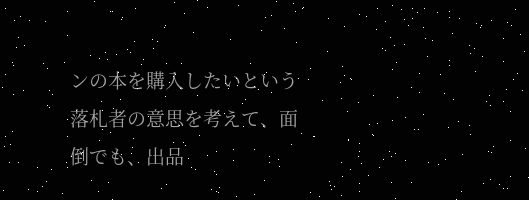ンの本を購入したいという落札者の意思を考えて、面倒でも、出品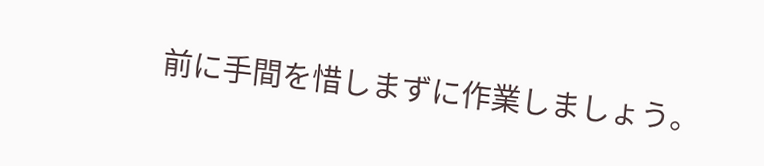前に手間を惜しまずに作業しましょう。